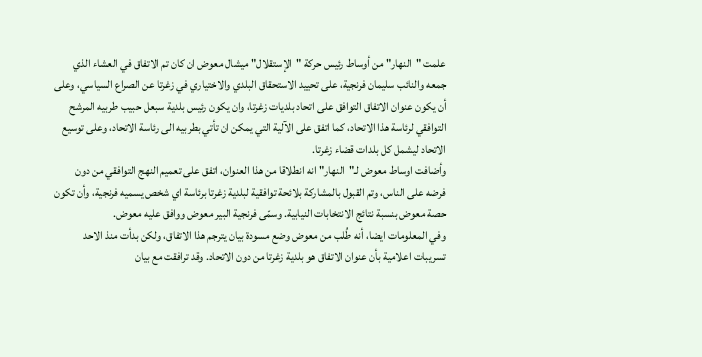علمت "النهار" من أوساط رئيس حركة "الإستقلال" ميشال معوض ان كان تم الاتفاق في العشاء الذي جمعه والنائب سليمان فرنجية، على تحييد الاستحقاق البلدي والاختياري في زغرتا عن الصراع السياسي، وعلى أن يكون عنوان الاتفاق التوافق على اتحاد بلديات زغرتا، وان يكون رئيس بلدية سبعل حبيب طربيه المرشح التوافقي لرئاسة هذا الاتحاد، كما اتفق على الآلية التي يمكن ان تأتي بطربيه الى رئاسة الاتحاد، وعلى توسيع الاتحاد ليشمل كل بلدات قضاء زغرتا.
وأضافت اوساط معوض لـ"النهار" انه انطلاقا من هذا العنوان، اتفق على تعميم النهج التوافقي من دون فرضه على الناس، وتم القبول بالمشاركة بلائحة توافقية لبلدية زغرتا برئاسة اي شخص يسميه فرنجية، وأن تكون حصة معوض بنسبة نتائج الانتخابات النيابية. وسمّى فرنجية البير معوض ووافق عليه معوض.
وفي المعلومات ايضا، أنه طُلب من معوض وضع مسودة بيان يترجم هذا الاتفاق، ولكن بدأت منذ الاحد تسريبات اعلامية بأن عنوان الاتفاق هو بلدية زغرتا من دون الاتحاد. وقد ترافقت مع بيان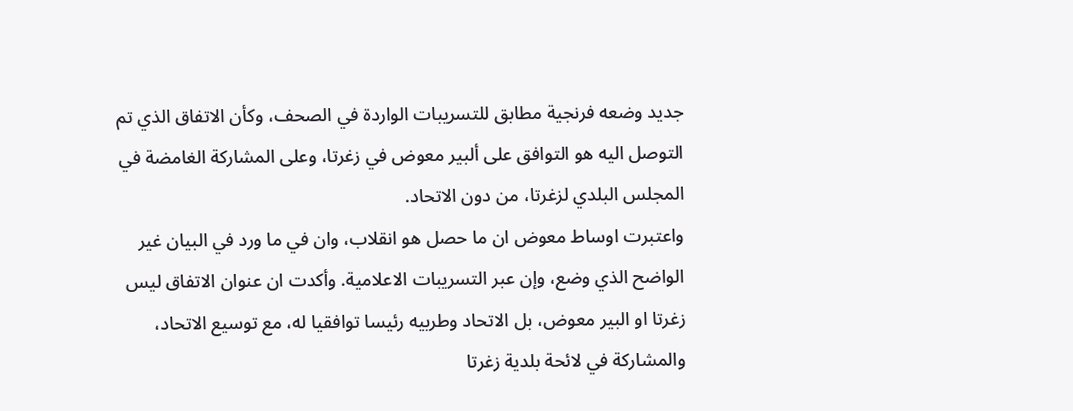جديد وضعه فرنجية مطابق للتسريبات الواردة في الصحف، وكأن الاتفاق الذي تم التوصل اليه هو التوافق على ألبير معوض في زغرتا، وعلى المشاركة الغامضة في المجلس البلدي لزغرتا، من دون الاتحاد.
واعتبرت اوساط معوض ان ما حصل هو انقلاب، وان في ما ورد في البيان غير الواضح الذي وضع، وإن عبر التسريبات الاعلامية. وأكدت ان عنوان الاتفاق ليس زغرتا او البير معوض، بل الاتحاد وطربيه رئيسا توافقيا له، مع توسيع الاتحاد، والمشاركة في لائحة بلدية زغرتا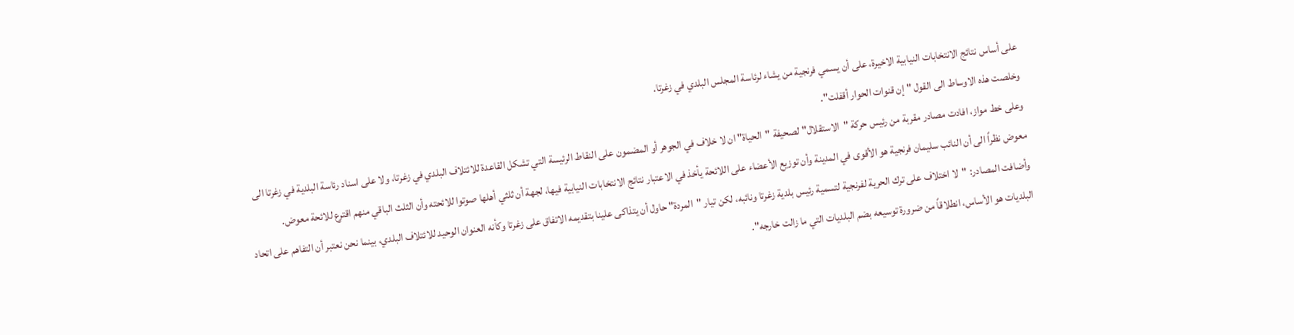على أساس نتائج الانتخابات النيابية الاخيرة، على أن يسمي فرنجية من يشاء لرئاسة المجلس البلدي في زغرتا.
وخلصت هذه الاوساط الى القول "إن قنوات الحوار أقفلت".
وعلى خط مواز، افادت مصادر مقربة من رئيس حركة "الاستقلال" لصحيفة "الحياة" ان لا خلاف في الجوهر أو المضمون على النقاط الرئيسة التي تشكل القاعدة للائتلاف البلدي في زغرتا، ولا على اسناد رئاسة البلدية في زغرتا الى معوض نظراً الى أن النائب سليمان فرنجية هو الأقوى في المدينة وأن توزيع الأعضاء على اللائحة يأخذ في الاعتبار نتائج الانتخابات النيابية فيها، لجهة أن ثلثي أهلها صوتوا للائحته وأن الثلث الباقي منهم اقترع للائحة معوض.
وأضافت المصادر: "لا اختلاف على ترك الحرية لفرنجية لتسمية رئيس بلدية زغرتا ونائبه، لكن تيار "المردة" حاول أن يتذاكى علينا بتقديمه الاتفاق على زغرتا وكأنه العنوان الوحيد للائتلاف البلدي، بينما نحن نعتبر أن التفاهم على اتحاد البلديات هو الأساس، انطلاقاً من ضرورة توسيعه بضم البلديات التي ما زالت خارجه".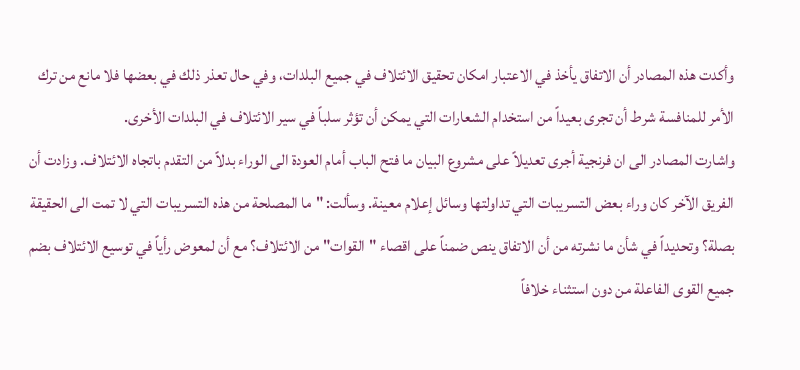وأكدت هذه المصادر أن الاتفاق يأخذ في الاعتبار امكان تحقيق الائتلاف في جميع البلدات، وفي حال تعذر ذلك في بعضها فلا مانع من ترك الأمر للمنافسة شرط أن تجرى بعيداً من استخدام الشعارات التي يمكن أن تؤثر سلباً في سير الائتلاف في البلدات الأخرى.
واشارت المصادر الى ان فرنجية أجرى تعديلاً على مشروع البيان ما فتح الباب أمام العودة الى الوراء بدلاً من التقدم باتجاه الائتلاف. وزادت أن الفريق الآخر كان وراء بعض التسريبات التي تداولتها وسائل إعلام معينة. وسألت: "ما المصلحة من هذه التسريبات التي لا تمت الى الحقيقة بصلة؟ وتحديداً في شأن ما نشرته من أن الاتفاق ينص ضمناً على اقصاء "القوات" من الائتلاف؟ مع أن لمعوض رأياً في توسيع الائتلاف بضم جميع القوى الفاعلة من دون استثناء خلافاً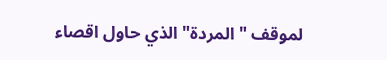لموقف "المردة" الذي حاول اقصاء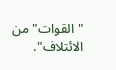"القوات" من الائتلاف".